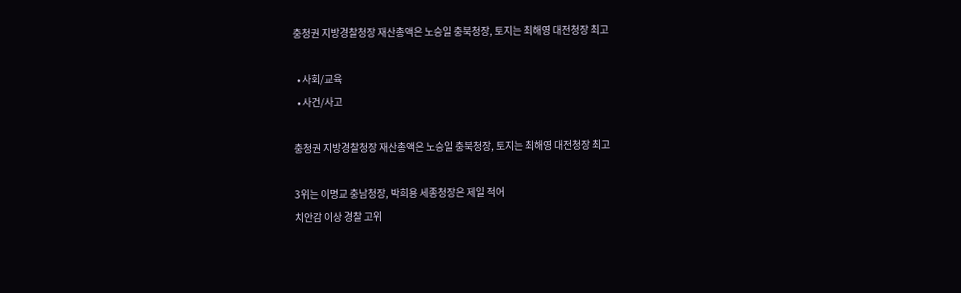충청권 지방경찰청장 재산총액은 노승일 충북청장, 토지는 최해영 대전청장 최고

  • 사회/교육
  • 사건/사고

충청권 지방경찰청장 재산총액은 노승일 충북청장, 토지는 최해영 대전청장 최고

3위는 이명교 충남청장, 박희용 세종청장은 제일 적어
치안감 이상 경찰 고위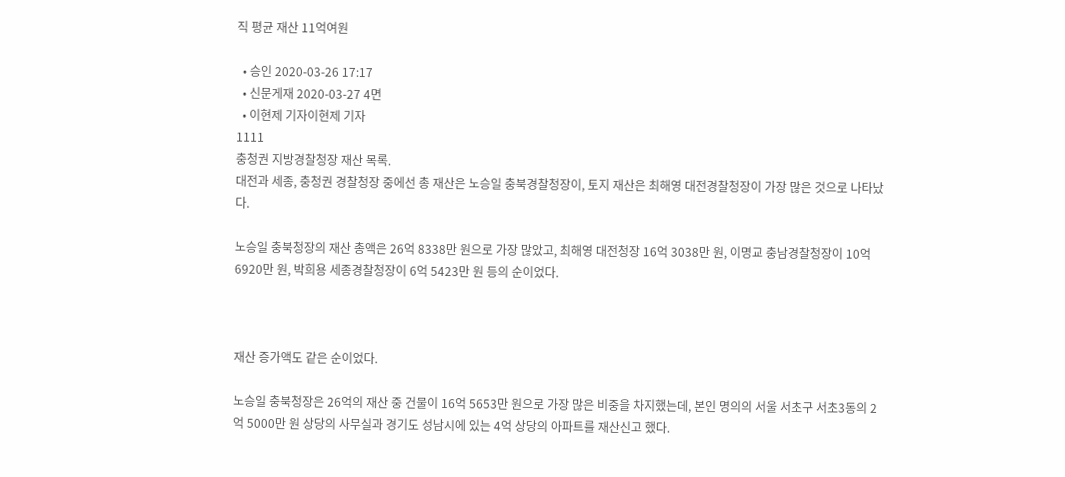직 평균 재산 11억여원

  • 승인 2020-03-26 17:17
  • 신문게재 2020-03-27 4면
  • 이현제 기자이현제 기자
1111
충청권 지방경찰청장 재산 목록.
대전과 세종, 충청권 경찰청장 중에선 총 재산은 노승일 충북경찰청장이, 토지 재산은 최해영 대전경찰청장이 가장 많은 것으로 나타났다.

노승일 충북청장의 재산 총액은 26억 8338만 원으로 가장 많았고, 최해영 대전청장 16억 3038만 원, 이명교 충남경찰청장이 10억 6920만 원, 박희용 세종경찰청장이 6억 5423만 원 등의 순이었다.



재산 증가액도 같은 순이었다.

노승일 충북청장은 26억의 재산 중 건물이 16억 5653만 원으로 가장 많은 비중을 차지했는데, 본인 명의의 서울 서초구 서초3동의 2억 5000만 원 상당의 사무실과 경기도 성남시에 있는 4억 상당의 아파트를 재산신고 했다.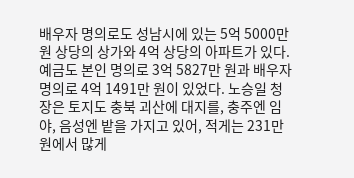배우자 명의로도 성남시에 있는 5억 5000만 원 상당의 상가와 4억 상당의 아파트가 있다. 예금도 본인 명의로 3억 5827만 원과 배우자 명의로 4억 1491만 원이 있었다. 노승일 청장은 토지도 충북 괴산에 대지를, 충주엔 임야, 음성엔 밭을 가지고 있어, 적게는 231만 원에서 많게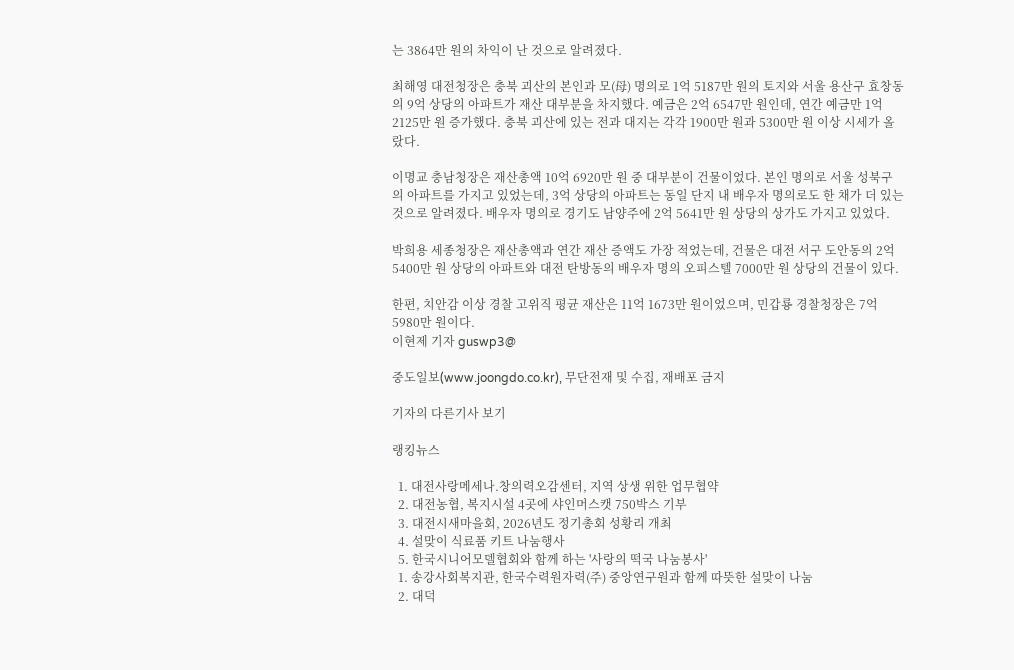는 3864만 원의 차익이 난 것으로 알려졌다.

최해영 대전청장은 충북 괴산의 본인과 모(母) 명의로 1억 5187만 원의 토지와 서울 용산구 효창동의 9억 상당의 아파트가 재산 대부분을 차지했다. 예금은 2억 6547만 원인데, 연간 예금만 1억 2125만 원 증가했다. 충북 괴산에 있는 전과 대지는 각각 1900만 원과 5300만 원 이상 시세가 올랐다.

이명교 충남청장은 재산총액 10억 6920만 원 중 대부분이 건물이었다. 본인 명의로 서울 성북구의 아파트를 가지고 있었는데, 3억 상당의 아파트는 동일 단지 내 배우자 명의로도 한 채가 더 있는 것으로 알려졌다. 배우자 명의로 경기도 남양주에 2억 5641만 원 상당의 상가도 가지고 있었다.

박희용 세종청장은 재산총액과 연간 재산 증액도 가장 적었는데, 건물은 대전 서구 도안동의 2억 5400만 원 상당의 아파트와 대전 탄방동의 배우자 명의 오피스텔 7000만 원 상당의 건물이 있다.

한편, 치안감 이상 경찰 고위직 평균 재산은 11억 1673만 원이었으며, 민갑룡 경찰청장은 7억 5980만 원이다.
이현제 기자 guswp3@

중도일보(www.joongdo.co.kr), 무단전재 및 수집, 재배포 금지

기자의 다른기사 보기

랭킹뉴스

  1. 대전사랑메세나.창의력오감센터, 지역 상생 위한 업무협약
  2. 대전농협, 복지시설 4곳에 샤인머스캣 750박스 기부
  3. 대전시새마을회, 2026년도 정기총회 성황리 개최
  4. 설맞이 식료품 키트 나눔행사
  5. 한국시니어모델협회와 함께 하는 '사랑의 떡국 나눔봉사'
  1. 송강사회복지관, 한국수력원자력(주) 중앙연구원과 함께 따뜻한 설맞이 나눔
  2. 대덕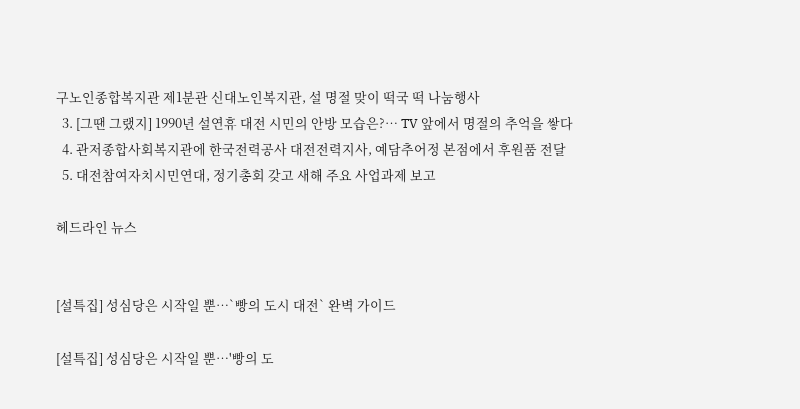구노인종합복지관 제1분관 신대노인복지관, 설 명절 맞이 떡국 떡 나눔행사
  3. [그땐 그랬지] 1990년 설연휴 대전 시민의 안방 모습은?… TV 앞에서 명절의 추억을 쌓다
  4. 관저종합사회복지관에 한국전력공사 대전전력지사, 예담추어정 본점에서 후원품 전달
  5. 대전참여자치시민연대, 정기총회 갖고 새해 주요 사업과제 보고

헤드라인 뉴스


[설특집] 성심당은 시작일 뿐…`빵의 도시 대전` 완벽 가이드

[설특집] 성심당은 시작일 뿐…'빵의 도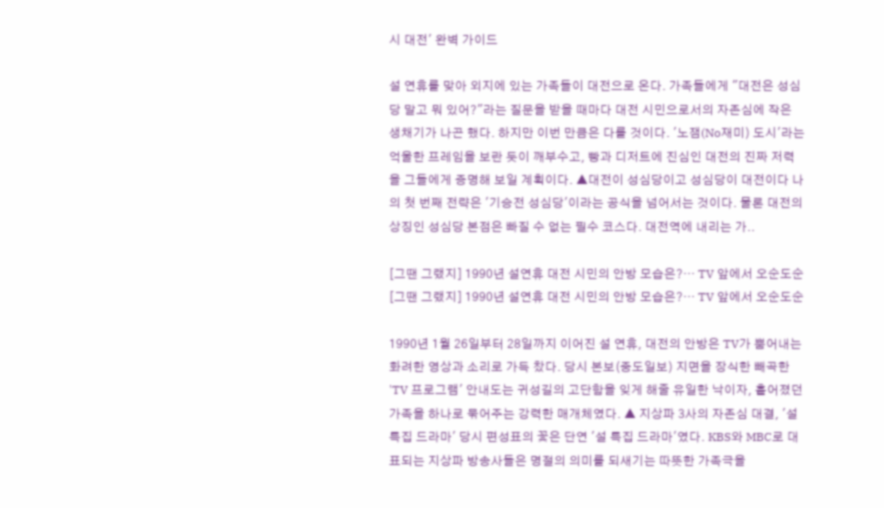시 대전' 완벽 가이드

설 연휴를 맞아 외지에 있는 가족들이 대전으로 온다. 가족들에게 "대전은 성심당 말고 뭐 있어?"라는 질문을 받을 때마다 대전 시민으로서의 자존심에 작은 생채기가 나곤 했다. 하지만 이번 만큼은 다를 것이다. '노잼(No재미) 도시'라는 억울한 프레임을 보란 듯이 깨부수고, 빵과 디저트에 진심인 대전의 진짜 저력을 그들에게 증명해 보일 계획이다. ▲대전이 성심당이고 성심당이 대전이다 나의 첫 번째 전략은 '기승전 성심당'이라는 공식을 넘어서는 것이다. 물론 대전의 상징인 성심당 본점은 빠질 수 없는 필수 코스다. 대전역에 내리는 가..

[그땐 그랬지] 1990년 설연휴 대전 시민의 안방 모습은?… TV 앞에서 오순도순
[그땐 그랬지] 1990년 설연휴 대전 시민의 안방 모습은?… TV 앞에서 오순도순

1990년 1월 26일부터 28일까지 이어진 설 연휴, 대전의 안방은 TV가 뿜어내는 화려한 영상과 소리로 가득 찼다. 당시 본보(중도일보) 지면을 장식한 빼곡한 'TV 프로그램' 안내도는 귀성길의 고단함을 잊게 해줄 유일한 낙이자, 흩어졌던 가족을 하나로 묶어주는 강력한 매개체였다. ▲ 지상파 3사의 자존심 대결, '설 특집 드라마' 당시 편성표의 꽃은 단연 '설 특집 드라마'였다. KBS와 MBC로 대표되는 지상파 방송사들은 명절의 의미를 되새기는 따뜻한 가족극을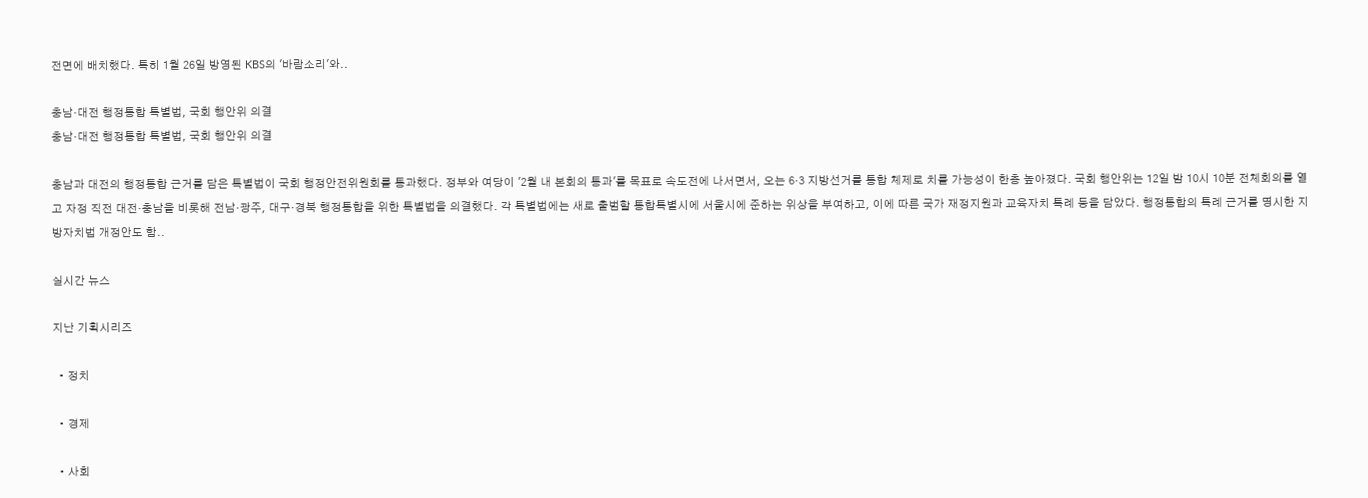전면에 배치했다. 특히 1월 26일 방영된 KBS의 '바람소리'와..

충남·대전 행정통합 특별법, 국회 행안위 의결
충남·대전 행정통합 특별법, 국회 행안위 의결

충남과 대전의 행정통합 근거를 담은 특별법이 국회 행정안전위원회를 통과했다. 정부와 여당이 '2월 내 본회의 통과'를 목표로 속도전에 나서면서, 오는 6·3 지방선거를 통합 체제로 치를 가능성이 한층 높아졌다. 국회 행안위는 12일 밤 10시 10분 전체회의를 열고 자정 직전 대전·충남을 비롯해 전남·광주, 대구·경북 행정통합을 위한 특별법을 의결했다. 각 특별법에는 새로 출범할 통합특별시에 서울시에 준하는 위상을 부여하고, 이에 따른 국가 재정지원과 교육자치 특례 등을 담았다. 행정통합의 특례 근거를 명시한 지방자치법 개정안도 함..

실시간 뉴스

지난 기획시리즈

  • 정치

  • 경제

  • 사회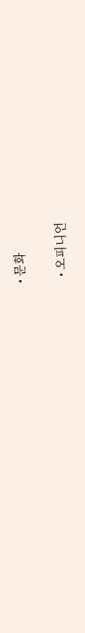• 문화

  • 오피니언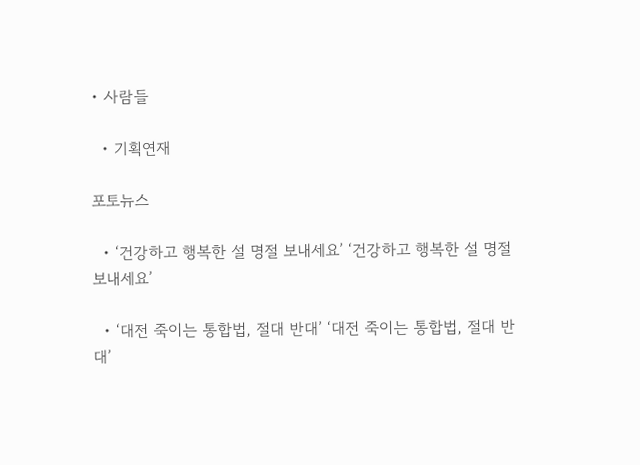• 사람들

  • 기획연재

포토뉴스

  • ‘건강하고 행복한 설 명절 보내세요’ ‘건강하고 행복한 설 명절 보내세요’

  • ‘대전 죽이는 통합법, 절대 반대’ ‘대전 죽이는 통합법, 절대 반대’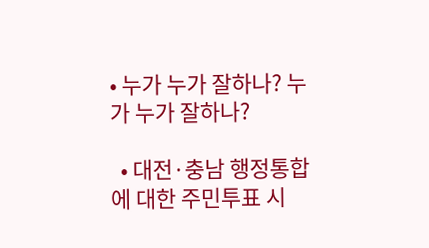• 누가 누가 잘하나? 누가 누가 잘하나?

  • 대전·충남 행정통합에 대한 주민투표 시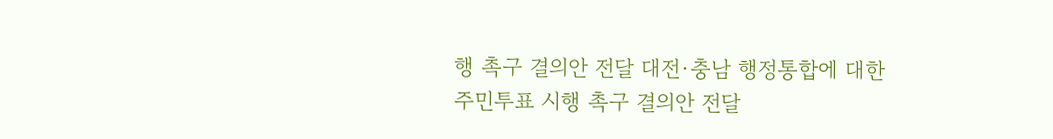행 촉구 결의안 전달 대전·충남 행정통합에 대한 주민투표 시행 촉구 결의안 전달